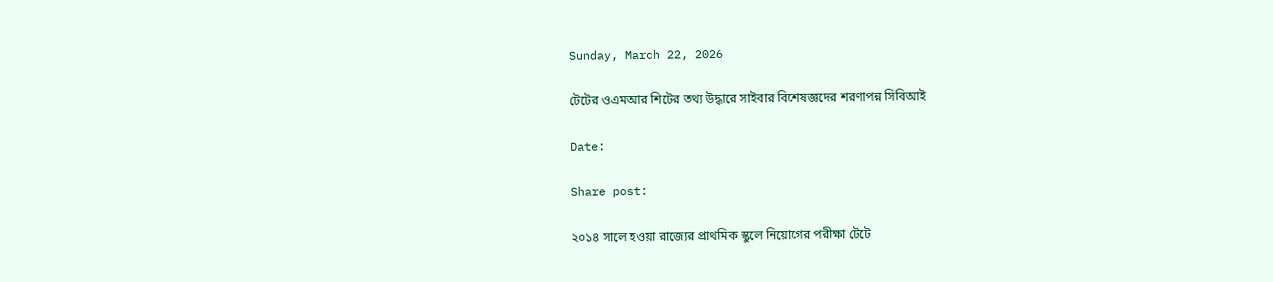Sunday, March 22, 2026

টেটের ওএমআর শিটের তথ্য উদ্ধারে সাইবার বিশেষজ্ঞদের শরণাপন্ন সিবিআই

Date:

Share post:

২০১৪ সালে হওয়া রাজ্যের প্রাথমিক স্কুলে নিয়োগের পরীক্ষা টেটে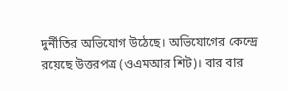দুর্নীতির অভিযোগ উঠেছে। অভিযোগের কেন্দ্রে রয়েছে উত্তরপত্র (ওএমআর শিট)। বার বার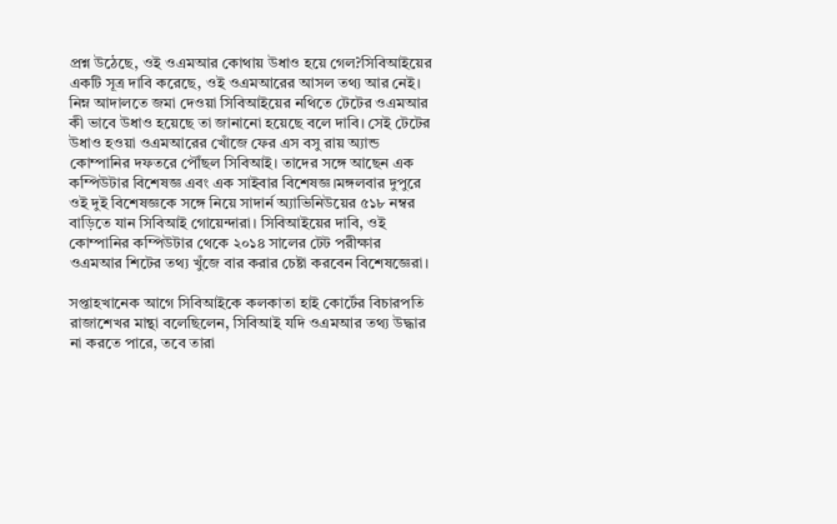প্রশ্ন উঠেছে, ওই ওএমআর কোথায় উধাও হয়ে গেল?সিবিআইয়ের একটি সূত্র দাবি করেছে, ওই ওএমআরের আসল তথ্য আর নেই। নিম্ন আদালতে জমা দেওয়া সিবিআইয়ের নথিতে টেটের ওএমআর কী ভাবে উধাও হয়েছে তা জানানো হয়েছে বলে দাবি। সেই টেটের উধাও হওয়া ওএমআরের খোঁজে ফের এস বসু রায় অ্যান্ড কোম্পানির দফতরে পৌঁছল সিবিআই। তাদের সঙ্গে আছেন এক কম্পিউটার বিশেষজ্ঞ এবং এক সাইবার বিশেষজ্ঞ।মঙ্গলবার দুপুরে ওই দুই বিশেষজ্ঞকে সঙ্গে নিয়ে সাদার্ন অ্যাভিনিউয়ের ৫১৮ নম্বর বাড়িতে যান সিবিআই গোয়েন্দারা। সিবিআইয়ের দাবি, ওই কোম্পানির কম্পিউটার থেকে ২০১৪ সালের টেট পরীক্ষার ওএমআর শিটের তথ্য খুঁজে বার করার চেষ্টা করবেন বিশেষজ্ঞেরা।

সপ্তাহখানেক আগে সিবিআইকে কলকাতা হাই কোর্টের বিচারপতি রাজাশেখর মান্থা বলেছিলেন, সিবিআই যদি ওএমআর তথ্য উদ্ধার না করতে পারে, তবে তারা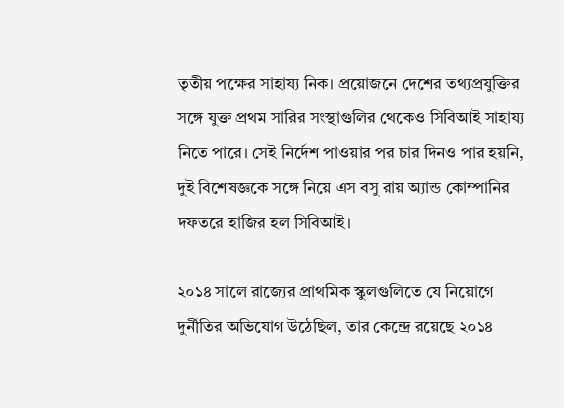তৃতীয় পক্ষের সাহায্য নিক। প্রয়োজনে দেশের তথ্যপ্রযুক্তির সঙ্গে যুক্ত প্রথম সারির সংস্থাগুলির থেকেও সিবিআই সাহায্য নিতে পারে। সেই নির্দেশ পাওয়ার পর চার দিনও পার হয়নি, দুই বিশেষজ্ঞকে সঙ্গে নিয়ে এস বসু রায় অ্যান্ড কোম্পানির দফতরে হাজির হল সিবিআই।

২০১৪ সালে রাজ্যের প্রাথমিক স্কুলগুলিতে যে নিয়োগে দুর্নীতির অভিযোগ উঠেছিল, তার কেন্দ্রে রয়েছে ২০১৪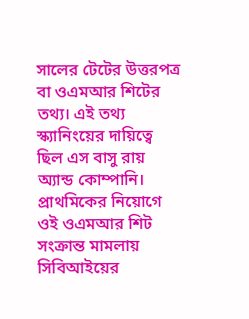সালের টেটের উত্তরপত্র বা ওএমআর শিটের তথ্য। এই তথ্য স্ক্যানিংয়ের দায়িত্বে ছিল এস বাসু রায় অ্যান্ড কোম্পানি। প্রাথমিকের নিয়োগে ওই ওএমআর শিট সংক্রান্ত মামলায় সিবিআইয়ের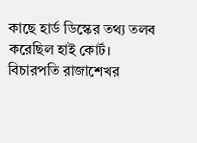কাছে হার্ড ডিস্কের তথ্য তলব করেছিল হাই কোর্ট। বিচারপতি রাজাশেখর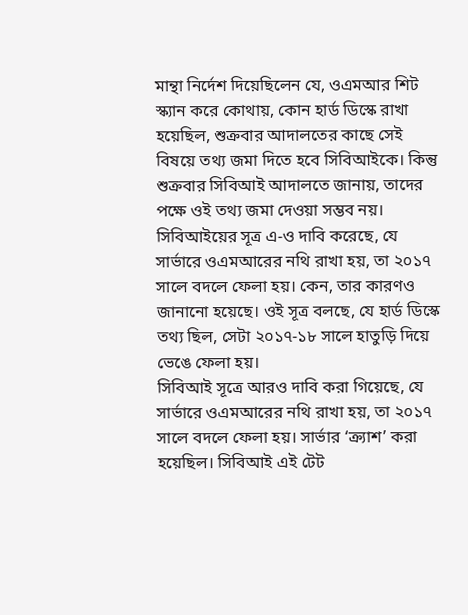মান্থা নির্দেশ দিয়েছিলেন যে, ওএমআর শিট স্ক্যান করে কোথায়, কোন হার্ড ডিস্কে রাখা হয়েছিল, শুক্রবার আদালতের কাছে সেই বিষয়ে তথ্য জমা দিতে হবে সিবিআইকে। কিন্তু শুক্রবার সিবিআই আদালতে জানায়, তাদের পক্ষে ওই তথ্য জমা দেওয়া সম্ভব নয়। সিবিআইয়ের সূত্র এ-ও দাবি করেছে, যে সার্ভারে ওএমআরের নথি রাখা হয়, তা ২০১৭ সালে বদলে ফেলা হয়। কেন, তার কারণও জানানো হয়েছে। ওই সূত্র বলছে, যে হার্ড ডিস্কে তথ্য ছিল, সেটা ২০১৭-১৮ সালে হাতুড়ি দিয়ে ভেঙে ফেলা হয়।
সিবিআই সূত্রে আরও দাবি করা গিয়েছে, যে সার্ভারে ওএমআরের নথি রাখা হয়, তা ২০১৭ সালে বদলে ফেলা হয়। সার্ভার ‘ক্র্যাশ’ করা হয়েছিল। সিবিআই এই টেট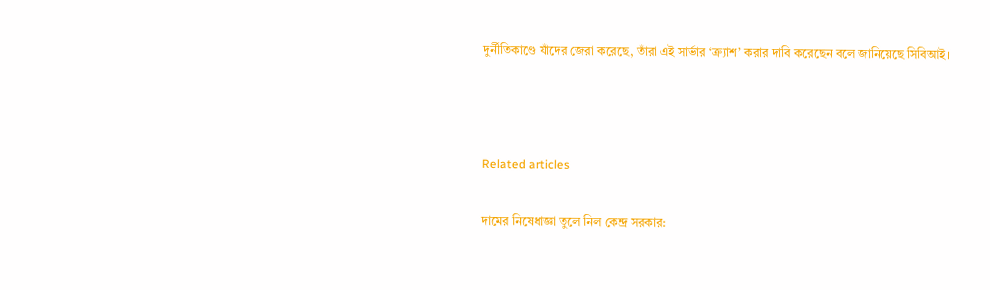দুর্নীতিকাণ্ডে যাঁদের জেরা করেছে, তাঁরা এই সার্ভার ‘ক্র্যাশ’ করার দাবি করেছেন বলে জানিয়েছে সিবিআই।



Related articles

দামের নিষেধাজ্ঞা তুলে নিল কেন্দ্র সরকার: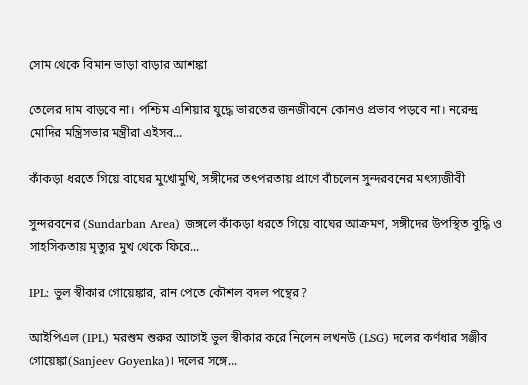সোম থেকে বিমান ভাড়া বাড়ার আশঙ্কা

তেলের দাম বাড়বে না। পশ্চিম এশিয়ার যুদ্ধে ভারতের জনজীবনে কোনও প্রভাব পড়বে না। নরেন্দ্র মোদির মন্ত্রিসভার মন্ত্রীরা এইসব...

কাঁকড়া ধরতে গিয়ে বাঘের মুখোমুখি, সঙ্গীদের তৎপরতায় প্রাণে বাঁচলেন সুন্দরবনের মৎস্যজীবী

সুন্দরবনের (Sundarban Area) জঙ্গলে কাঁকড়া ধরতে গিয়ে বাঘের আক্রমণ, সঙ্গীদের উপস্থিত বুদ্ধি ও সাহসিকতায় মৃত্যুর মুখ থেকে ফিরে...

IPL: ভুল স্বীকার গোয়েঙ্কার, রান পেতে কৌশল বদল পন্থের?

আইপিএল (IPL) মরশুম শুরুর আগেই ভুল স্বীকার করে নিলেন লখনউ (LSG) দলের কর্ণধার সঞ্জীব গোয়েঙ্কা(Sanjeev Goyenka)। দলের সঙ্গে...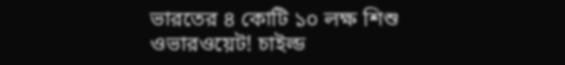ভারতের ৪ কোটি ১০ লক্ষ শিশু ওভারওয়েট! চাইল্ড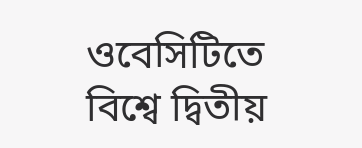ওবেসিটিতে বিশ্বে দ্বিতীয়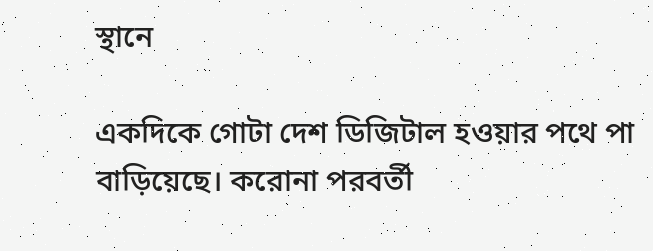স্থানে

একদিকে গোটা দেশ ডিজিটাল হওয়ার পথে পা বাড়িয়েছে। করোনা পরবর্তী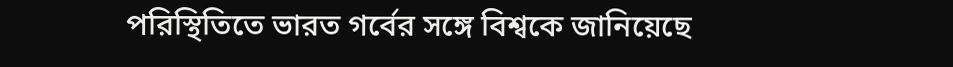পরিস্থিতিতে ভারত গর্বের সঙ্গে বিশ্বকে জানিয়েছে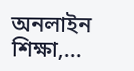অনলাইন শিক্ষা,...